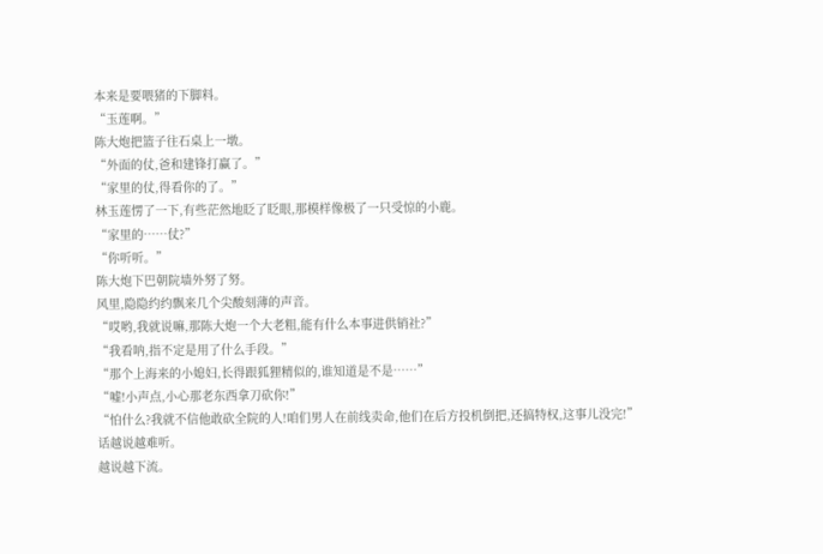本来是要喂猪的下脚料。
“玉莲啊。”
陈大炮把篮子往石桌上一墩。
“外面的仗,爸和建锋打赢了。”
“家里的仗,得看你的了。”
林玉莲愣了一下,有些茫然地眨了眨眼,那模样像极了一只受惊的小鹿。
“家里的……仗?”
“你听听。”
陈大炮下巴朝院墙外努了努。
风里,隐隐约约飘来几个尖酸刻薄的声音。
“哎哟,我就说嘛,那陈大炮一个大老粗,能有什么本事进供销社?”
“我看呐,指不定是用了什么手段。”
“那个上海来的小媳妇,长得跟狐狸精似的,谁知道是不是……”
“嘘!小声点,小心那老东西拿刀砍你!”
“怕什么?我就不信他敢砍全院的人!咱们男人在前线卖命,他们在后方投机倒把,还搞特权,这事儿没完!”
话越说越难听。
越说越下流。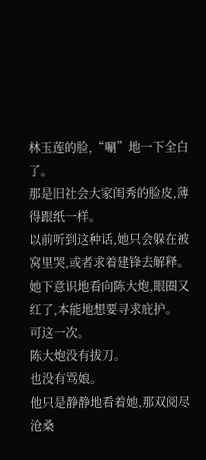林玉莲的脸,“唰”地一下全白了。
那是旧社会大家闺秀的脸皮,薄得跟纸一样。
以前听到这种话,她只会躲在被窝里哭,或者求着建锋去解释。
她下意识地看向陈大炮,眼圈又红了,本能地想要寻求庇护。
可这一次。
陈大炮没有拔刀。
也没有骂娘。
他只是静静地看着她,那双阅尽沧桑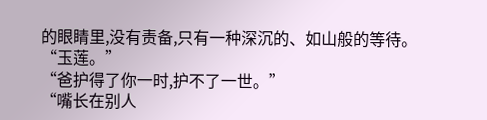的眼睛里,没有责备,只有一种深沉的、如山般的等待。
“玉莲。”
“爸护得了你一时,护不了一世。”
“嘴长在别人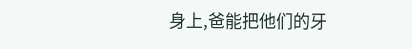身上,爸能把他们的牙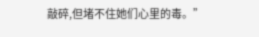敲碎,但堵不住她们心里的毒。”